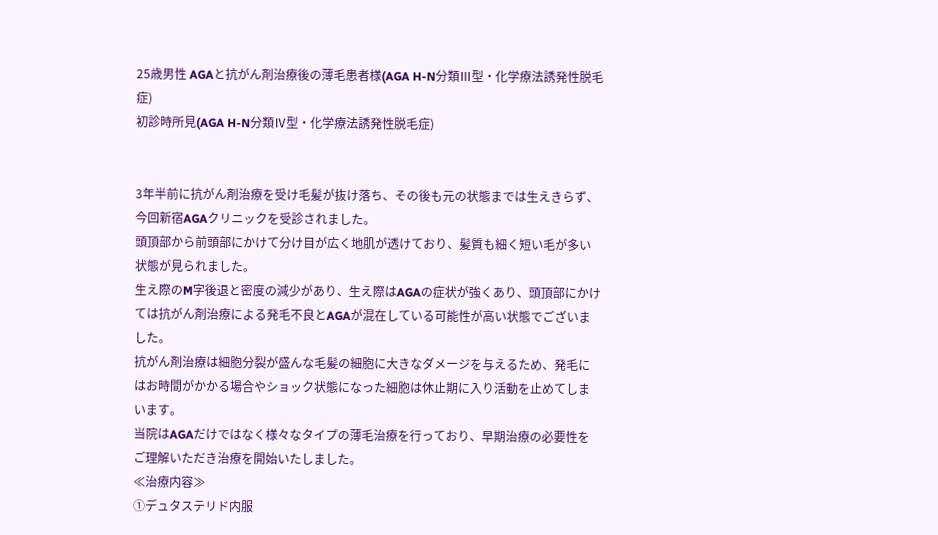25歳男性 AGAと抗がん剤治療後の薄毛患者様(AGA H-N分類Ⅲ型・化学療法誘発性脱毛症)
初診時所見(AGA H-N分類Ⅳ型・化学療法誘発性脱毛症)


3年半前に抗がん剤治療を受け毛髪が抜け落ち、その後も元の状態までは生えきらず、今回新宿AGAクリニックを受診されました。
頭頂部から前頭部にかけて分け目が広く地肌が透けており、髪質も細く短い毛が多い状態が見られました。
生え際のM字後退と密度の減少があり、生え際はAGAの症状が強くあり、頭頂部にかけては抗がん剤治療による発毛不良とAGAが混在している可能性が高い状態でございました。
抗がん剤治療は細胞分裂が盛んな毛髪の細胞に大きなダメージを与えるため、発毛にはお時間がかかる場合やショック状態になった細胞は休止期に入り活動を止めてしまいます。
当院はAGAだけではなく様々なタイプの薄毛治療を行っており、早期治療の必要性をご理解いただき治療を開始いたしました。
≪治療内容≫
①デュタステリド内服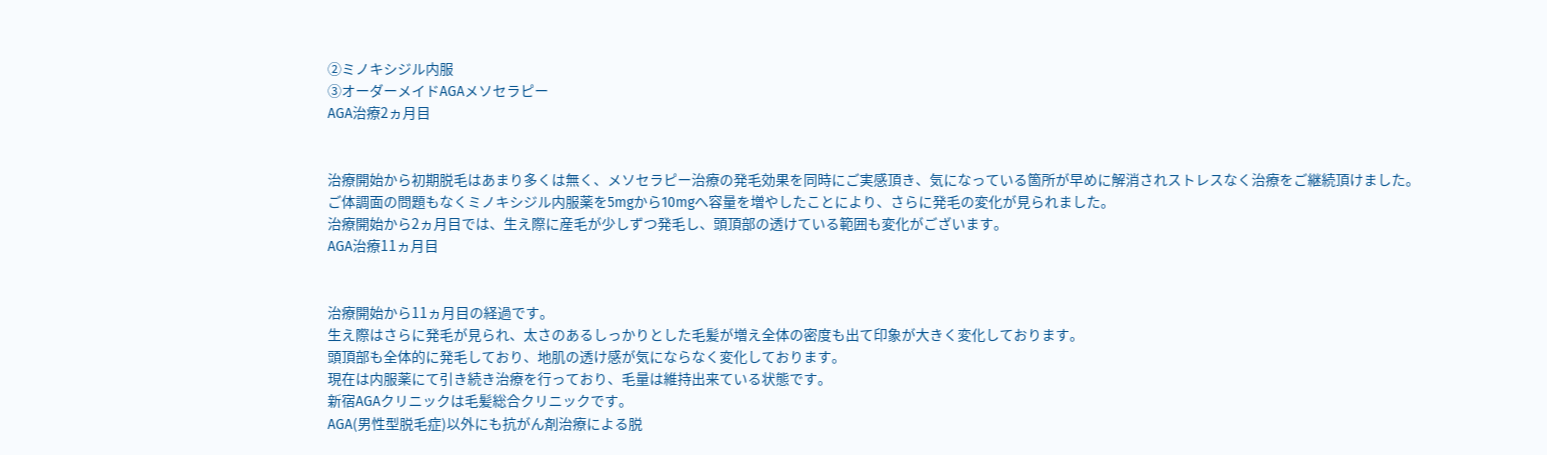②ミノキシジル内服
③オーダーメイドAGAメソセラピー
AGA治療2ヵ月目


治療開始から初期脱毛はあまり多くは無く、メソセラピー治療の発毛効果を同時にご実感頂き、気になっている箇所が早めに解消されストレスなく治療をご継続頂けました。
ご体調面の問題もなくミノキシジル内服薬を5mgから10mgへ容量を増やしたことにより、さらに発毛の変化が見られました。
治療開始から2ヵ月目では、生え際に産毛が少しずつ発毛し、頭頂部の透けている範囲も変化がございます。
AGA治療11ヵ月目


治療開始から11ヵ月目の経過です。
生え際はさらに発毛が見られ、太さのあるしっかりとした毛髪が増え全体の密度も出て印象が大きく変化しております。
頭頂部も全体的に発毛しており、地肌の透け感が気にならなく変化しております。
現在は内服薬にて引き続き治療を行っており、毛量は維持出来ている状態です。
新宿AGAクリニックは毛髪総合クリニックです。
AGA(男性型脱毛症)以外にも抗がん剤治療による脱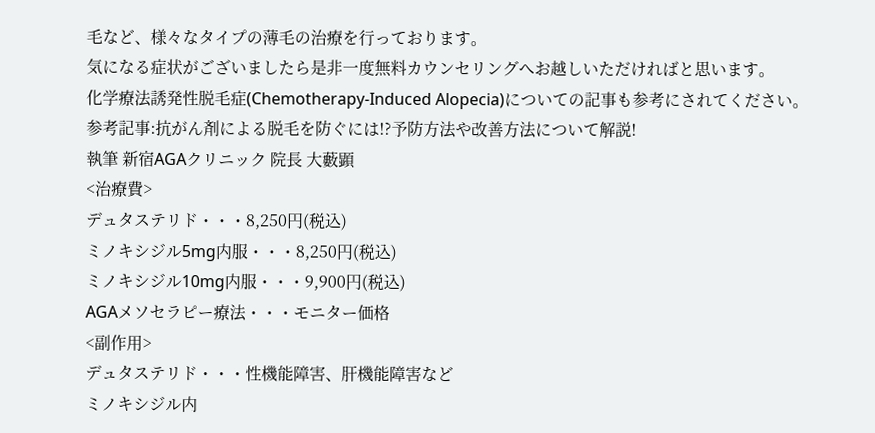毛など、様々なタイプの薄毛の治療を行っております。
気になる症状がございましたら是非一度無料カウンセリングへお越しいただければと思います。
化学療法誘発性脱毛症(Chemotherapy-Induced Alopecia)についての記事も参考にされてください。
参考記事:抗がん剤による脱毛を防ぐには!?予防方法や改善方法について解説!
執筆 新宿AGAクリニック 院長 大藪顕
<治療費>
デュタステリド・・・8,250円(税込)
ミノキシジル5mg内服・・・8,250円(税込)
ミノキシジル10mg内服・・・9,900円(税込)
AGAメソセラピー療法・・・モニター価格
<副作用>
デュタステリド・・・性機能障害、肝機能障害など
ミノキシジル内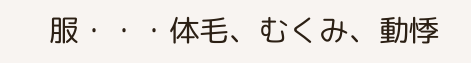服・・・体毛、むくみ、動悸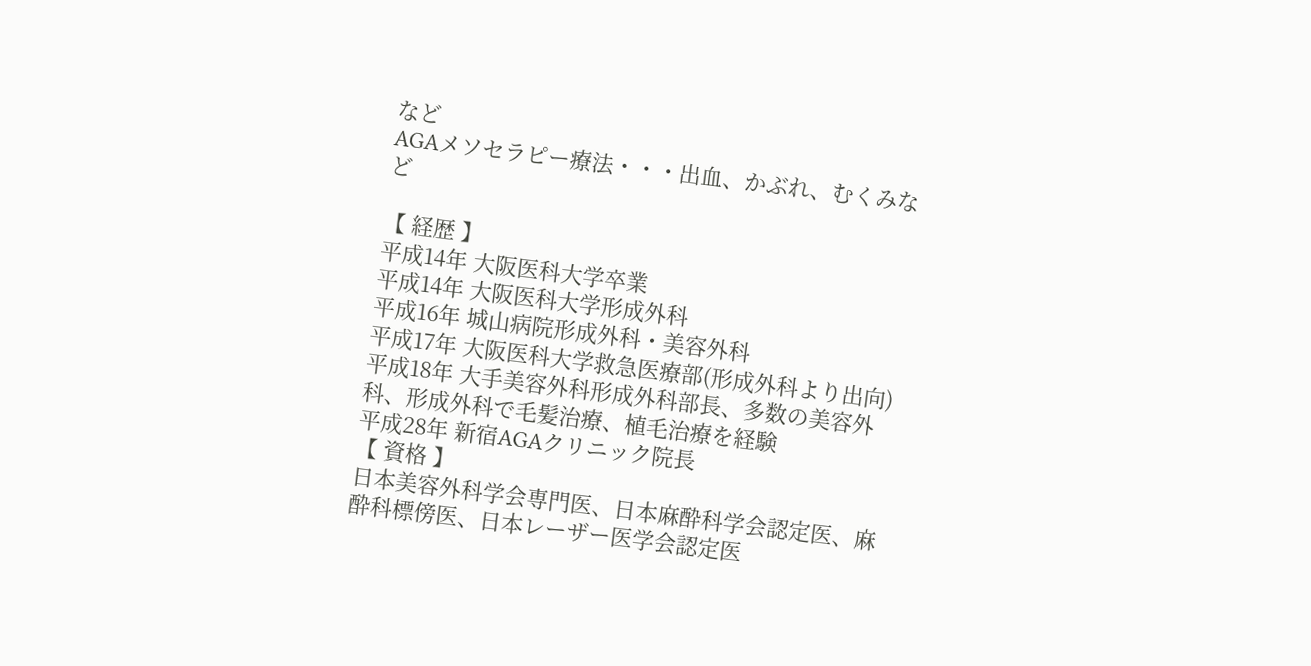など
AGAメソセラピー療法・・・出血、かぶれ、むくみなど

【 経歴 】
平成14年 大阪医科大学卒業
平成14年 大阪医科大学形成外科
平成16年 城山病院形成外科・美容外科
平成17年 大阪医科大学救急医療部(形成外科より出向)
平成18年 大手美容外科形成外科部長、多数の美容外科、形成外科で毛髪治療、植毛治療を経験
平成28年 新宿AGAクリニック院長
【 資格 】
日本美容外科学会専門医、日本麻酔科学会認定医、麻酔科標傍医、日本レーザー医学会認定医